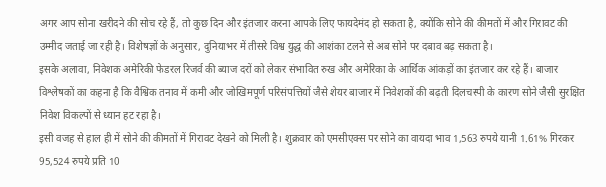अगर आप सोना खरीदने की सोच रहे हैं, तो कुछ दिन और इंतजार करना आपके लिए फायदेमंद हो सकता है, क्योंकि सोने की कीमतों में और गिरावट की उम्मीद जताई जा रही है। विशेषज्ञों के अनुसार, दुनियाभर में तीसरे विश्व युद्ध की आशंका टलने से अब सोने पर दबाव बढ़ सकता है।
इसके अलावा, निवेशक अमेरिकी फेडरल रिजर्व की ब्याज दरों को लेकर संभावित रुख और अमेरिका के आर्थिक आंकड़ों का इंतजार कर रहे हैं। बाजार विश्लेषकों का कहना है कि वैश्विक तनाव में कमी और जोखिमपूर्ण परिसंपत्तियों जैसे शेयर बाजार में निवेशकों की बढ़ती दिलचस्पी के कारण सोने जैसी सुरक्षित निवेश विकल्पों से ध्यान हट रहा है।
इसी वजह से हाल ही में सोने की कीमतों में गिरावट देखने को मिली है। शुक्रवार को एमसीएक्स पर सोने का वायदा भाव 1,563 रुपये यानी 1.61% गिरकर 95,524 रुपये प्रति 10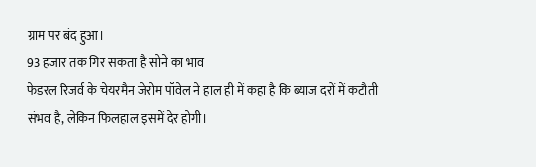ग्राम पर बंद हुआ।
93 हजार तक गिर सकता है सोने का भाव
फेडरल रिजर्व के चेयरमैन जेरोम पॉवेल ने हाल ही में कहा है कि ब्याज दरों में कटौती संभव है, लेकिन फिलहाल इसमें देर होगी।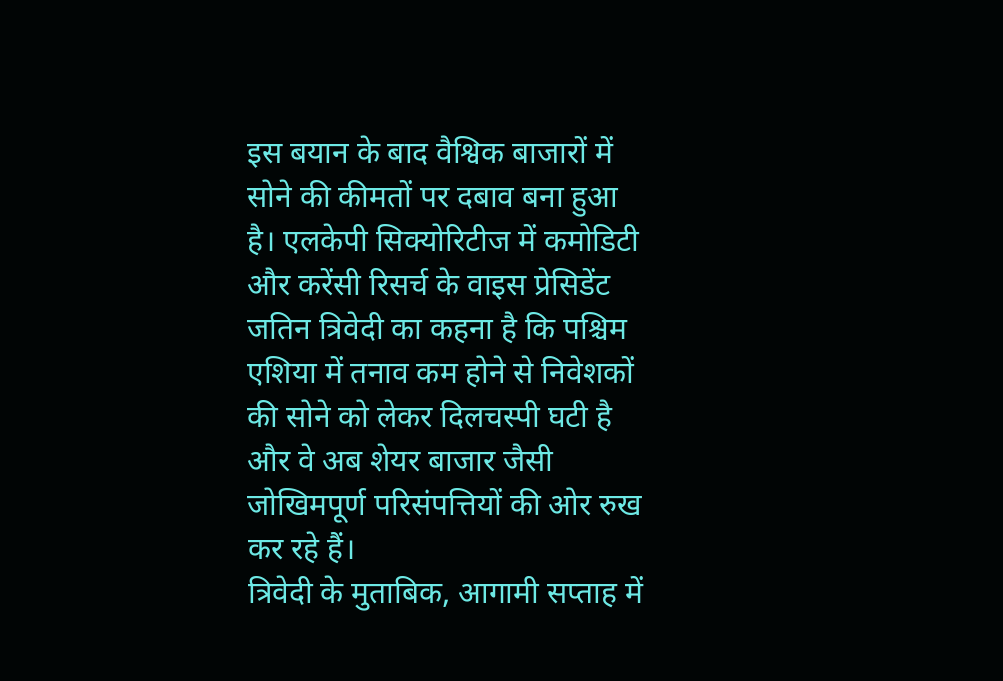इस बयान के बाद वैश्विक बाजारों में सोने की कीमतों पर दबाव बना हुआ है। एलकेपी सिक्योरिटीज में कमोडिटी और करेंसी रिसर्च के वाइस प्रेसिडेंट जतिन त्रिवेदी का कहना है कि पश्चिम एशिया में तनाव कम होने से निवेशकों की सोने को लेकर दिलचस्पी घटी है और वे अब शेयर बाजार जैसी जोखिमपूर्ण परिसंपत्तियों की ओर रुख कर रहे हैं।
त्रिवेदी के मुताबिक, आगामी सप्ताह में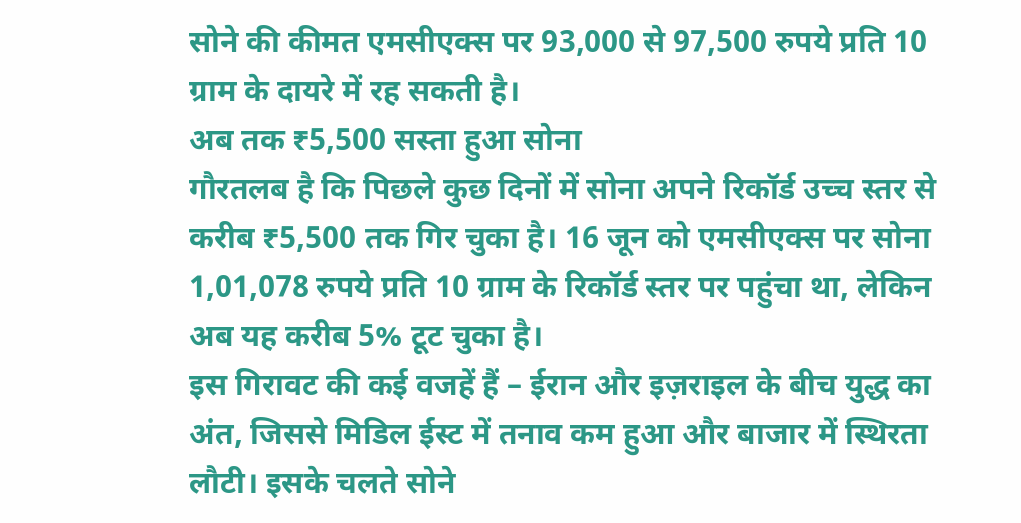सोने की कीमत एमसीएक्स पर 93,000 से 97,500 रुपये प्रति 10 ग्राम के दायरे में रह सकती है।
अब तक ₹5,500 सस्ता हुआ सोना
गौरतलब है कि पिछले कुछ दिनों में सोना अपने रिकॉर्ड उच्च स्तर से करीब ₹5,500 तक गिर चुका है। 16 जून को एमसीएक्स पर सोना 1,01,078 रुपये प्रति 10 ग्राम के रिकॉर्ड स्तर पर पहुंचा था, लेकिन अब यह करीब 5% टूट चुका है।
इस गिरावट की कई वजहें हैं – ईरान और इज़राइल के बीच युद्ध का अंत, जिससे मिडिल ईस्ट में तनाव कम हुआ और बाजार में स्थिरता लौटी। इसके चलते सोने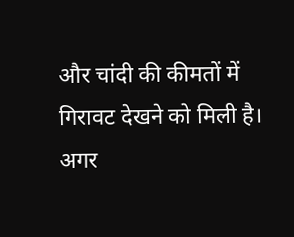और चांदी की कीमतों में गिरावट देखने को मिली है। अगर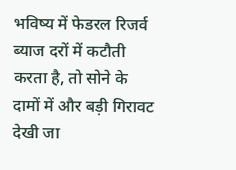भविष्य में फेडरल रिजर्व ब्याज दरों में कटौती करता है, तो सोने के दामों में और बड़ी गिरावट देखी जा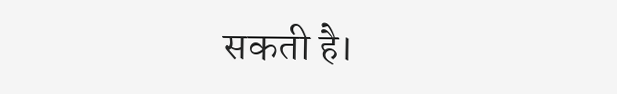सकती है।